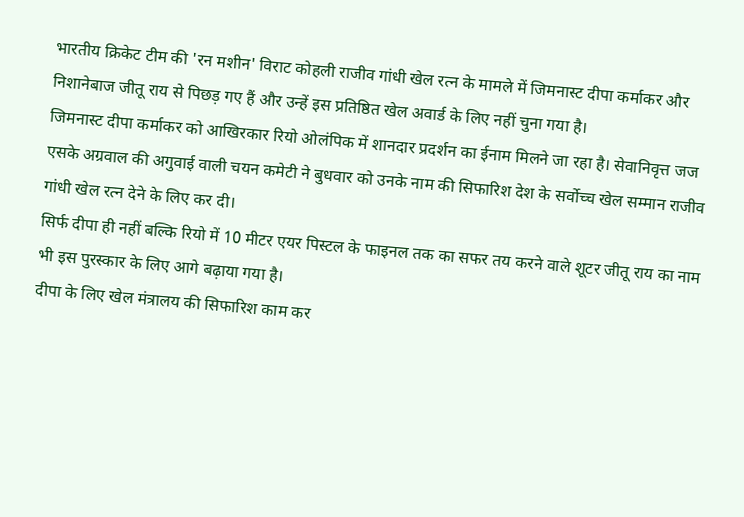भारतीय क्रिकेट टीम की 'रन मशीन' विराट कोहली राजीव गांधी खेल रत्न के मामले में जिमनास्ट दीपा कर्माकर और निशानेबाज जीतू राय से पिछड़ गए हैं और उन्हें इस प्रतिष्ठित खेल अवार्ड के लिए नहीं चुना गया है।
जिमनास्ट दीपा कर्माकर को आखिरकार रियो ओलंपिक में शानदार प्रदर्शन का ईनाम मिलने जा रहा है। सेवानिवृत्त जज एसके अग्रवाल की अगुवाई वाली चयन कमेटी ने बुधवार को उनके नाम की सिफारिश देश के सर्वोच्च खेल सम्मान राजीव गांधी खेल रत्न देने के लिए कर दी।
सिर्फ दीपा ही नहीं बल्कि रियो में 10 मीटर एयर पिस्टल के फाइनल तक का सफर तय करने वाले शूटर जीतू राय का नाम भी इस पुरस्कार के लिए आगे बढ़ाया गया है।
दीपा के लिए खेल मंत्रालय की सिफारिश काम कर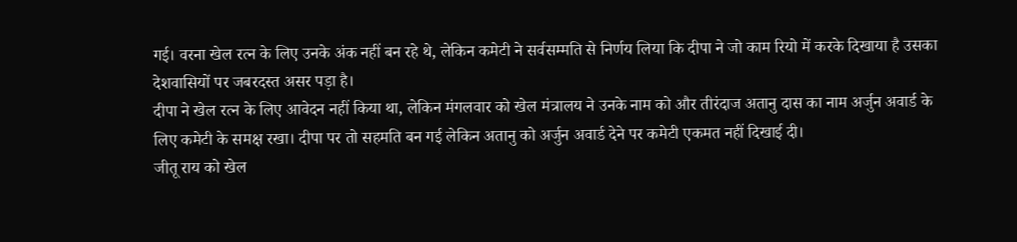गई। वरना खेल रत्न के लिए उनके अंक नहीं बन रहे थे, लेकिन कमेटी ने सर्वसम्मति से निर्णय लिया कि दीपा ने जो काम रियो में करके दिखाया है उसका देशवासियों पर जबरदस्त असर पड़ा है।
दीपा ने खेल रत्न के लिए आवेदन नहीं किया था, लेकिन मंगलवार को खेल मंत्रालय ने उनके नाम को और तीरंदाज अतानु दास का नाम अर्जुन अवार्ड के लिए कमेटी के समक्ष रखा। दीपा पर तो सहमति बन गई लेकिन अतानु को अर्जुन अवार्ड देने पर कमेटी एकमत नहीं दिखाई दी।
जीतू राय को खेल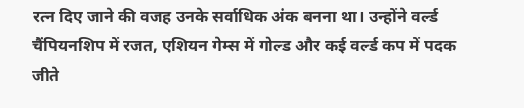रत्न दिए जाने की वजह उनके सर्वाधिक अंक बनना था। उन्होंने वर्ल्ड चैंपियनशिप में रजत, एशियन गेम्स में गोल्ड और कई वर्ल्ड कप में पदक जीते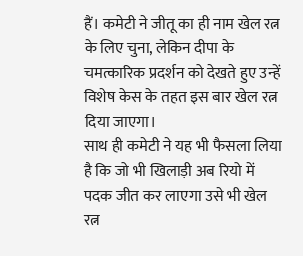हैं। कमेटी ने जीतू का ही नाम खेल रत्न के लिए चुना, लेकिन दीपा के चमत्कारिक प्रदर्शन को देखते हुए उन्हें विशेष केस के तहत इस बार खेल रत्न दिया जाएगा।
साथ ही कमेटी ने यह भी फैसला लिया है कि जो भी खिलाड़ी अब रियो में पदक जीत कर लाएगा उसे भी खेल रत्न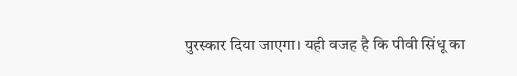पुरस्कार दिया जाएगा। यही वजह है कि पीवी सिंधू का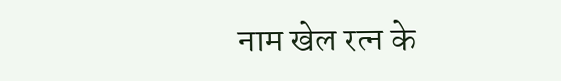नाम खेल रत्न के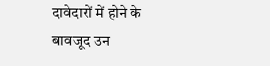दावेदारों में होने के बावजूद उन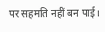पर सहमति नहीं बन पाई।